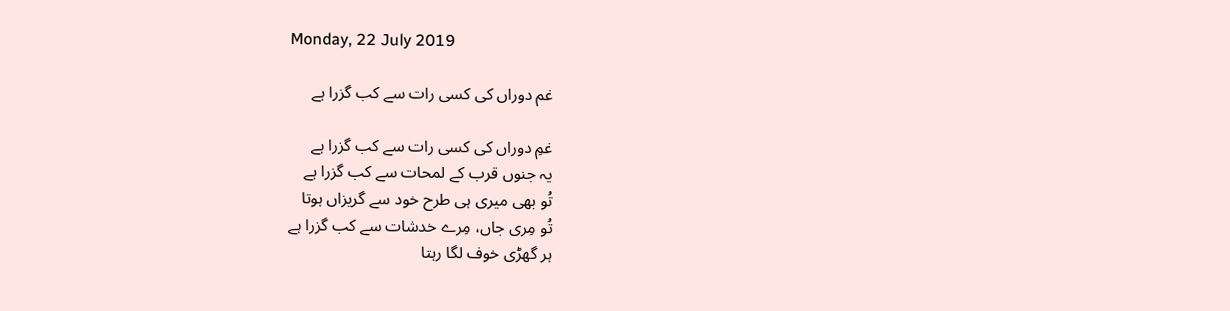Monday, 22 July 2019

غم دوراں کی کسی رات سے کب گزرا ہے

غمِ دوراں کی کسی رات سے کب گزرا ہے
یہ جنوں قرب کے لمحات سے کب گزرا ہے
تُو بھی میری ہی طرح خود سے گریزاں ہوتا
تُو مِری جاں، مِرے خدشات سے کب گزرا ہے
ہر گھڑی خوف لگا رہتا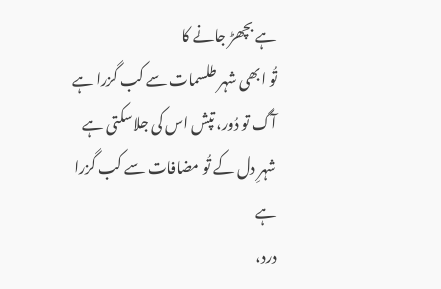ہے بچھڑ جانے کا
تُو ابھی شہر طلسمات سے کب گزرا ہے
آگ تو دُور، تپش اس کی جلاسکتی ہے
شہرِ دل کے تُو مضافات سے کب گزرا ہے
درد،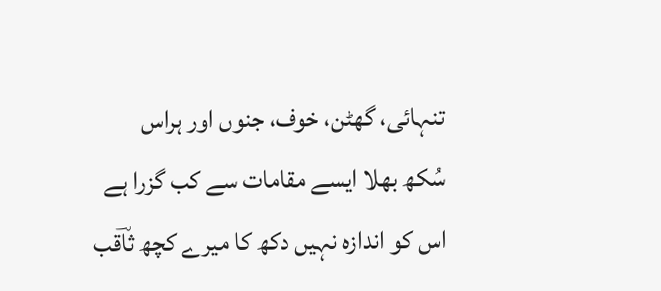تنہائی، گھٹن، خوف، جنوں اور ہراس
سُکھ بھلا ایسے مقامات سے کب گزرا ہے
اس کو اندازہ نہیں دکھ کا میرے کچھ ثاؔقب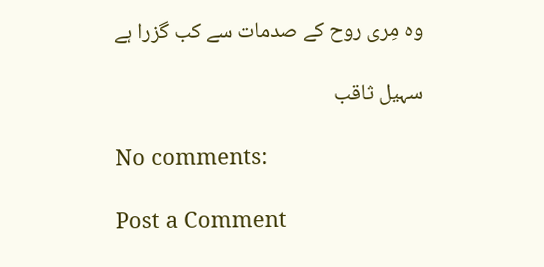وہ مِری روح کے صدمات سے کب گزرا ہے

سہیل ثاقب

No comments:

Post a Comment